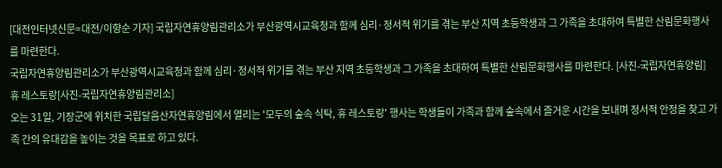[대전인터넷신문=대전/이향순 기자] 국립자연휴양림관리소가 부산광역시교육청과 함께 심리·정서적 위기를 겪는 부산 지역 초등학생과 그 가족을 초대하여 특별한 산림문화행사를 마련한다.
국립자연휴양림관리소가 부산광역시교육청과 함께 심리·정서적 위기를 겪는 부산 지역 초등학생과 그 가족을 초대하여 특별한 산림문화행사를 마련한다. [사진-국립자연휴양림]
휴 레스토랑[사진-국립자연휴양림관리소]
오는 31일, 기장군에 위치한 국립달음산자연휴양림에서 열리는 '모두의 숲속 식탁, 휴 레스토랑' 행사는 학생들이 가족과 함께 숲속에서 즐거운 시간을 보내며 정서적 안정을 찾고 가족 간의 유대감을 높이는 것을 목표로 하고 있다.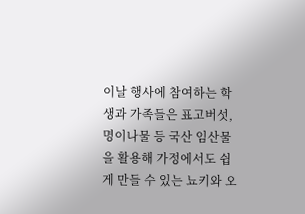이날 행사에 참여하는 학생과 가족들은 표고버섯, 명이나물 등 국산 임산물을 활용해 가정에서도 쉽게 만들 수 있는 뇨키와 오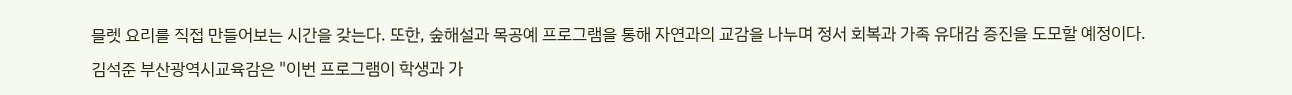믈렛 요리를 직접 만들어보는 시간을 갖는다. 또한, 숲해설과 목공예 프로그램을 통해 자연과의 교감을 나누며 정서 회복과 가족 유대감 증진을 도모할 예정이다.
김석준 부산광역시교육감은 "이번 프로그램이 학생과 가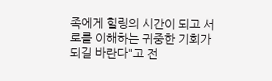족에게 힐링의 시간이 되고 서로를 이해하는 귀중한 기회가 되길 바란다"고 전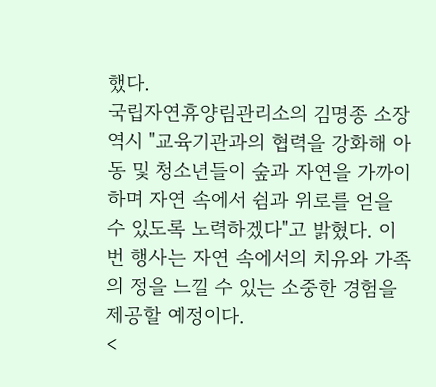했다.
국립자연휴양림관리소의 김명종 소장 역시 "교육기관과의 협력을 강화해 아동 및 청소년들이 숲과 자연을 가까이하며 자연 속에서 쉼과 위로를 얻을 수 있도록 노력하겠다"고 밝혔다. 이번 행사는 자연 속에서의 치유와 가족의 정을 느낄 수 있는 소중한 경험을 제공할 예정이다.
<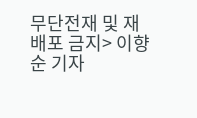무단전재 및 재배포 금지> 이향순 기자